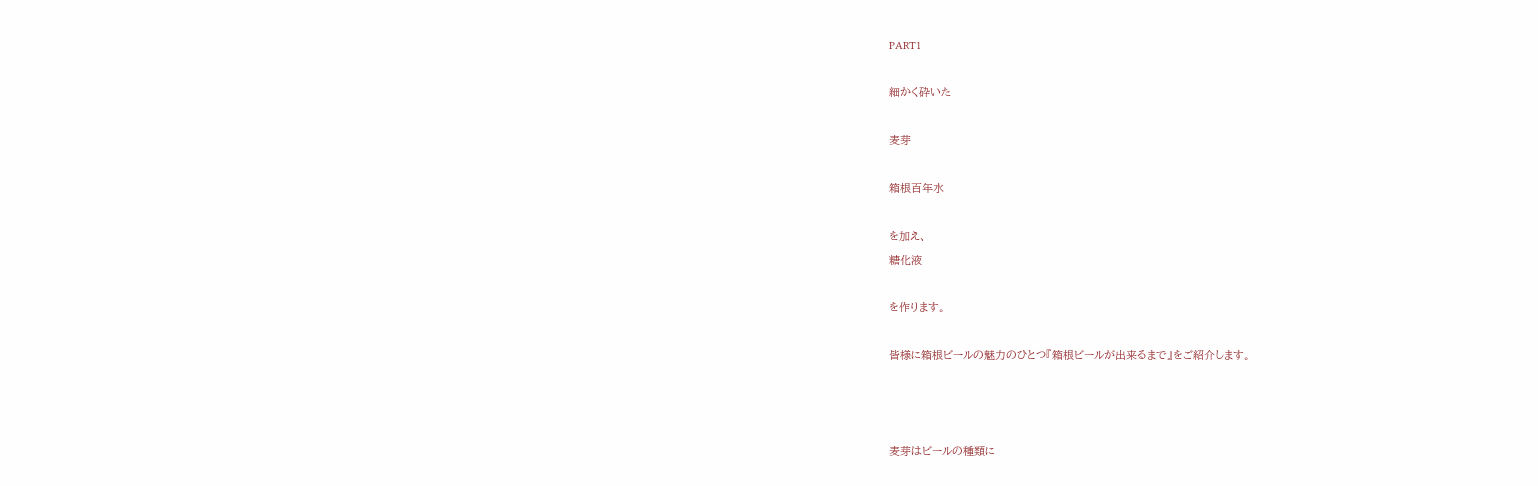PART1

細かく砕いた

麦芽

箱根百年水

を加え、
糖化液

を作ります。

皆様に箱根ビールの魅力のひとつ『箱根ビールが出来るまで』をご紹介します。



麦芽はビールの種類に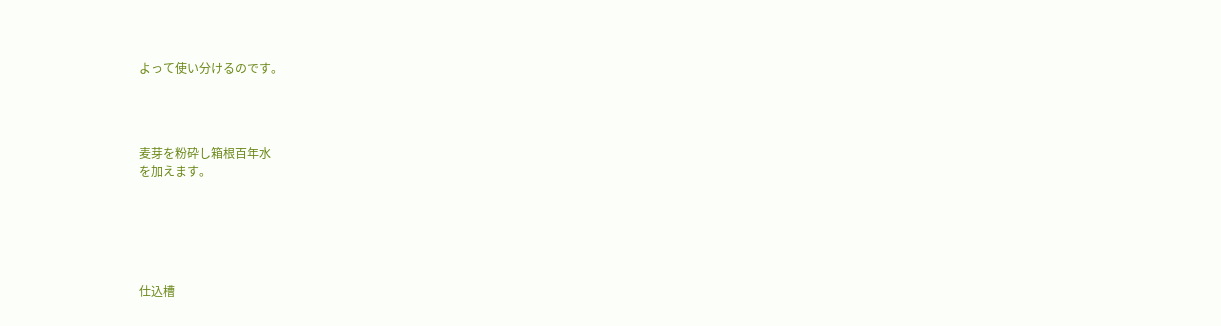よって使い分けるのです。




麦芽を粉砕し箱根百年水
を加えます。






仕込槽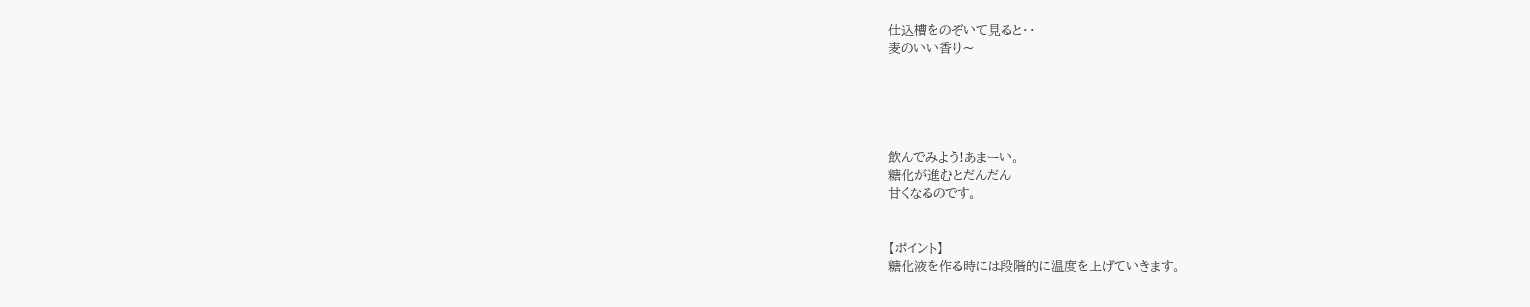仕込槽をのぞいて見ると・・
麦のいい香り〜





飲んでみよう!あまーい。
糖化が進むとだんだん
甘くなるのです。


【ポイント】
糖化液を作る時には段階的に温度を上げていきます。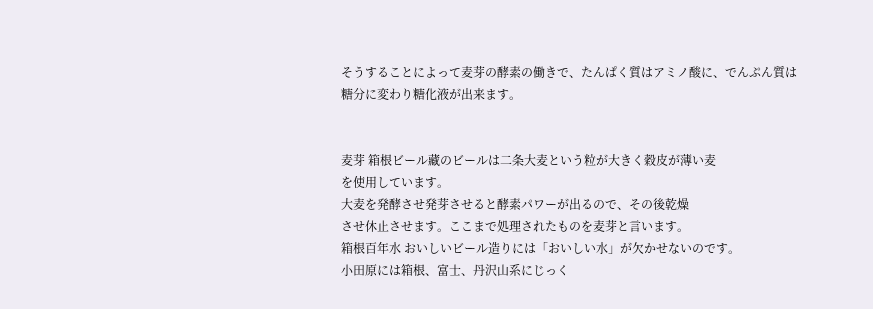そうすることによって麦芽の酵素の働きで、たんぱく質はアミノ酸に、でんぷん質は
糖分に変わり糖化液が出来ます。


麦芽 箱根ビール藏のビールは二条大麦という粒が大きく穀皮が薄い麦
を使用しています。
大麦を発酵させ発芽させると酵素パワーが出るので、その後乾燥
させ休止させます。ここまで処理されたものを麦芽と言います。
箱根百年水 おいしいビール造りには「おいしい水」が欠かせないのです。
小田原には箱根、富士、丹沢山系にじっく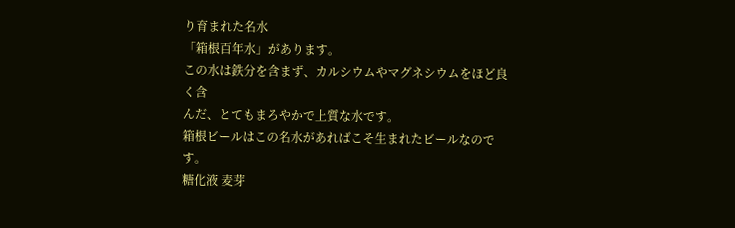り育まれた名水
「箱根百年水」があります。
この水は鉄分を含まず、カルシウムやマグネシウムをほど良く含
んだ、とてもまろやかで上質な水です。
箱根ビールはこの名水があればこそ生まれたビールなのです。
糖化液 麦芽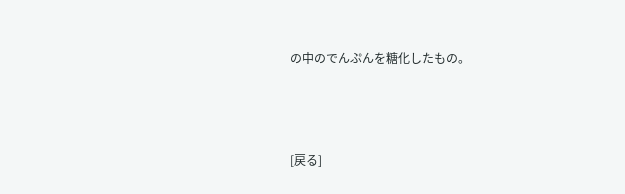の中のでんぷんを糖化したもの。



[戻る]